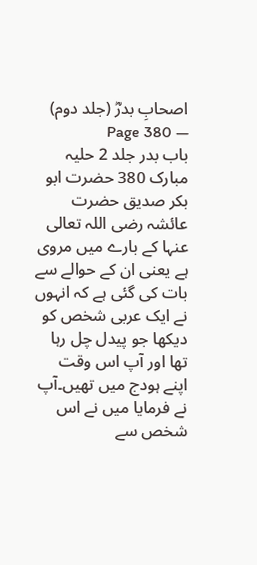اصحابِ بدرؓ (جلد دوم) — Page 380
باب بدر جلد 2 حلیہ مبارک 380 حضرت ابو بکر صدیق حضرت عائشہ رضی اللہ تعالی عنہا کے بارے میں مروی ہے یعنی ان کے حوالے سے بات کی گئی ہے کہ انہوں نے ایک عربی شخص کو دیکھا جو پیدل چل رہا تھا اور آپ اس وقت اپنے ہودج میں تھیں۔آپ نے فرمایا میں نے اس شخص سے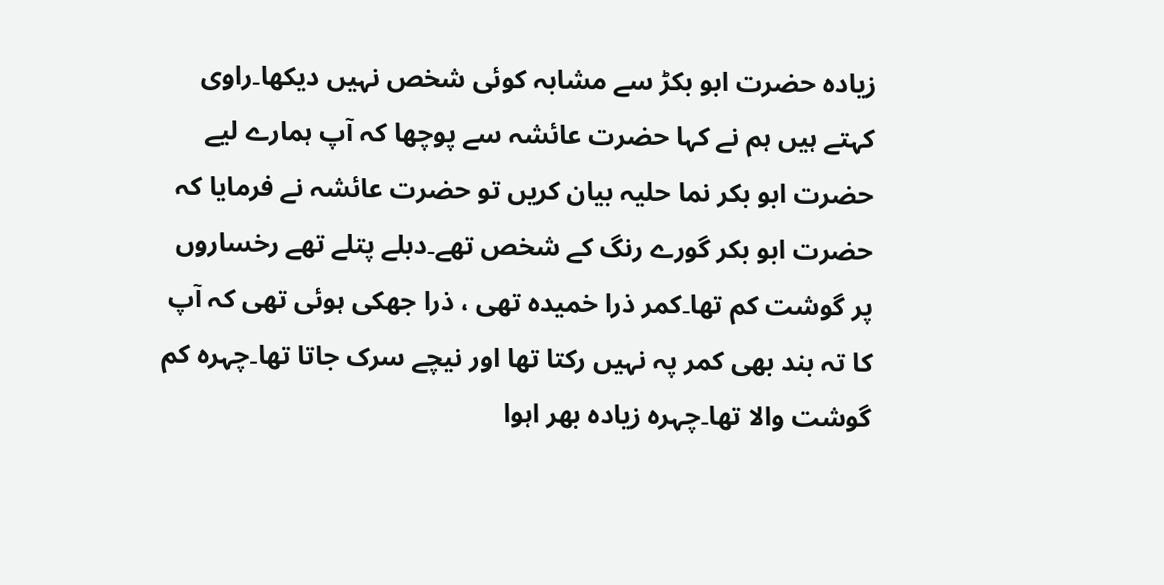زیادہ حضرت ابو بکڑ سے مشابہ کوئی شخص نہیں دیکھا۔راوی کہتے ہیں ہم نے کہا حضرت عائشہ سے پوچھا کہ آپ ہمارے لیے حضرت ابو بکر نما حلیہ بیان کریں تو حضرت عائشہ نے فرمایا کہ حضرت ابو بکر گورے رنگ کے شخص تھے۔دبلے پتلے تھے رخساروں پر گوشت کم تھا۔کمر ذرا خمیدہ تھی ، ذرا جھکی ہوئی تھی کہ آپ کا تہ بند بھی کمر پہ نہیں رکتا تھا اور نیچے سرک جاتا تھا۔چہرہ کم گوشت والا تھا۔چہرہ زیادہ بھر اہوا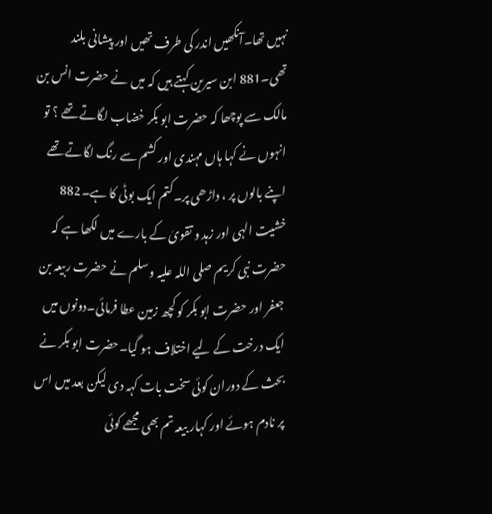نہیں تھا۔آنکھیں اندر کی طرف تھیں اور پیشانی بلند تھی۔881 ابن سیرین کہتے ہیں کہ میں نے حضرت انس بن مالک سے پوچھا کہ حضرت ابو بکر خضاب لگاتے تھے ؟ تو انہوں نے کہا ہاں مہندی اور کشم سے رنگ لگاتے تھے اپنے بالوں پر ، داڑھی پر۔کتم ایک بوٹی کا ہے۔882 خشیت الہی اور زہد و تقویٰ کے بارے میں لکھا ہے کہ حضرت نبی کریم صلی اللہ علیہ وسلم نے حضرت ربیعہ بن جعفر اور حضرت ابو بکر کو کچھ زمین عطا فرمائی۔دونوں میں ایک درخت کے لیے اختلاف ہو گیا۔حضرت ابو بکر نے بحث کے دوران کوئی سخت بات کہہ دی لیکن بعد میں اس پر نادم ہوئے اور کہار بیعہ تم بھی مجھے کوئی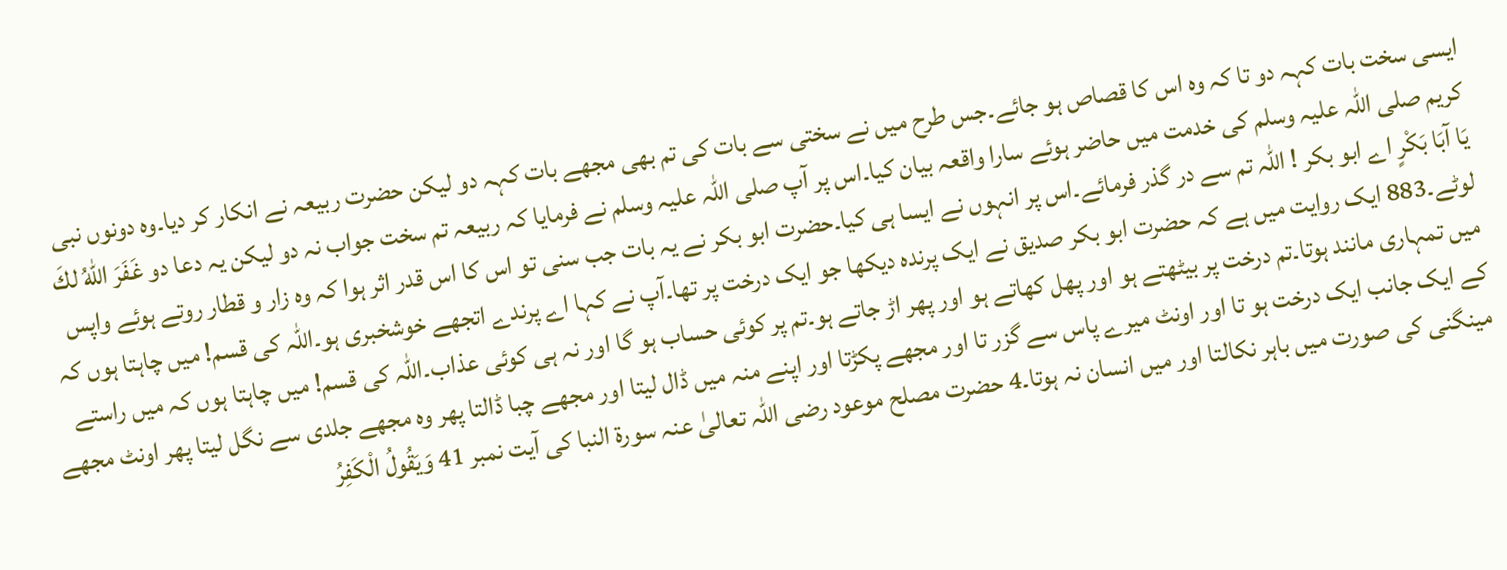ایسی سخت بات کہہ دو تا کہ وہ اس کا قصاص ہو جائے۔جس طرح میں نے سختی سے بات کی تم بھی مجھے بات کہہ دو لیکن حضرت ربیعہ نے انکار کر دیا۔وہ دونوں نبی کریم صلی اللہ علیہ وسلم کی خدمت میں حاضر ہوئے سارا واقعہ بیان کیا۔اس پر آپ صلی اللہ علیہ وسلم نے فرمایا کہ ربیعہ تم سخت جواب نہ دو لیکن یہ دعا دو غَفَرَ اللهُ لكَ يَا آبَا بَكْرٍ اے ابو بکر ! اللہ تم سے در گذر فرمائے۔اس پر انہوں نے ایسا ہی کیا۔حضرت ابو بکر نے یہ بات جب سنی تو اس کا اس قدر اثر ہوا کہ وہ زار و قطار روتے ہوئے واپس لوٹے۔883 ایک روایت میں ہے کہ حضرت ابو بکر صدیق نے ایک پرندہ دیکھا جو ایک درخت پر تھا۔آپ نے کہا اے پرندے اتجھے خوشخبری ہو۔اللہ کی قسم! میں چاہتا ہوں کہ میں تمہاری مانند ہوتا۔تم درخت پر بیٹھتے ہو اور پھل کھاتے ہو اور پھر اڑ جاتے ہو۔تم پر کوئی حساب ہو گا اور نہ ہی کوئی عذاب۔اللہ کی قسم! میں چاہتا ہوں کہ میں راستے کے ایک جانب ایک درخت ہو تا اور اونٹ میرے پاس سے گزر تا اور مجھے پکڑتا اور اپنے منہ میں ڈال لیتا اور مجھے چبا ڈالتا پھر وہ مجھے جلدی سے نگل لیتا پھر اونٹ مجھے مینگنی کی صورت میں باہر نکالتا اور میں انسان نہ ہوتا۔4 حضرت مصلح موعود رضی اللہ تعالیٰ عنہ سورۃ النبا کی آیت نمبر 41 وَيَقُولُ الْكَفِرُ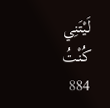لَيْتَنِي كُنْتُ 884